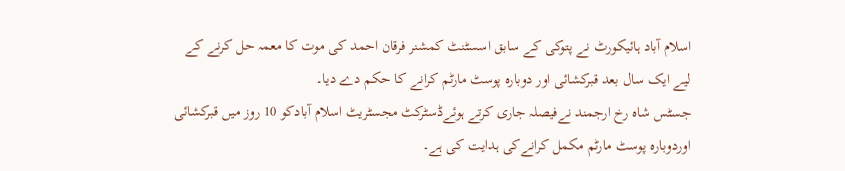اسلام آباد ہائیکورٹ نے پتوکی کے سابق اسسٹنٹ کمشنر فرقان احمد کی موت کا معمہ حل کرنے کے لیے ایک سال بعد قبرکشائی اور دوبارہ پوسٹ مارٹم کرانے کا حکم دے دیا۔
جسٹس شاہ رخ ارجمند نےفیصلہ جاری کرتے ہوئےڈسٹرکٹ مجسٹریٹ اسلام آبادکو 10 روز میں قبرکشائی اوردوبارہ پوسٹ مارٹم مکمل کرانےکی ہدایت کی ہے۔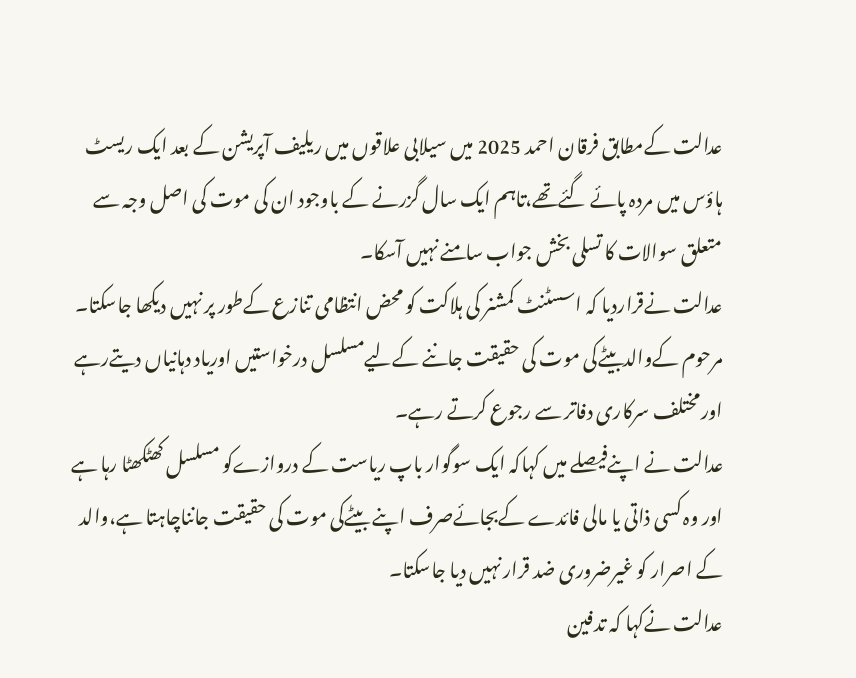عدالت کےمطابق فرقان احمد 2025 میں سیلابی علاقوں میں ریلیف آپریشن کے بعد ایک ریسٹ ہاؤس میں مردہ پائے گئےتھے،تاہم ایک سال گزرنے کے باوجود ان کی موت کی اصل وجہ سے متعلق سوالات کا تسلی بخش جواب سامنے نہیں آسکا۔
عدالت نےقراردیا کہ اسسٹنٹ کمشنر کی ہلاکت کو محض انتظامی تنازع کےطور پر نہیں دیکھا جاسکتا۔ مرحوم کےوالدبیٹےکی موت کی حقیقت جاننے کےلیےمسلسل درخواستیں اوریاد دہانیاں دیتےرہے اور مختلف سرکاری دفاتر سے رجوع کرتے رہے۔
عدالت نے اپنےفیصلے میں کہاکہ ایک سوگوار باپ ریاست کے دروازےکو مسلسل کھٹکھٹا رہا ہے اور وہ کسی ذاتی یا مالی فائدے کےبجائےصرف اپنے بیٹےکی موت کی حقیقت جانناچاہتا ہے،والد کے اصرار کو غیرضروری ضد قرار نہیں دیا جاسکتا۔
عدالت نےکہا کہ تدفین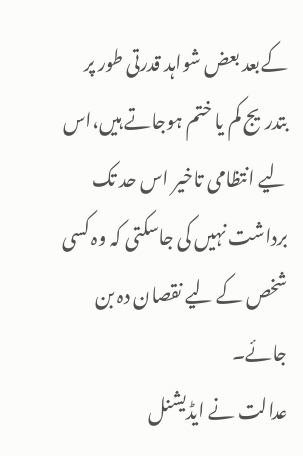کےبعد بعض شواہد قدرتی طور پر بتدریج کم یا ختم ہوجاتے ہیں،اس لیے انتظامی تاخیر اس حد تک برداشت نہیں کی جاسکتی کہ وہ کسی شخص کے لیے نقصان دہ بن جائے۔
عدالت نے ایڈیشنل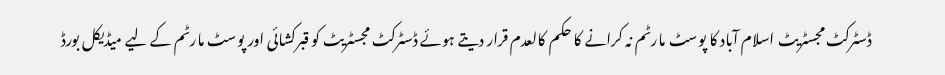ڈسٹرکٹ مجسٹریٹ اسلام آباد کا پوسٹ مارٹم نہ کرانے کا حکم کالعدم قرار دیتے ہوئے ڈسٹرکٹ مجسٹریٹ کو قبرکشائی اور پوسٹ مارٹم کے لیے میڈیکل بورڈ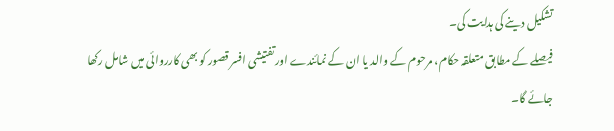تشکیل دینے کی ہدایت کی۔
فیصلے کے مطابق متعلقہ حکام، مرحوم کے والد یا ان کے نمائندے اور تفتیشی افسر قصور کو بھی کارروائی میں شامل رکھا جائے گا۔